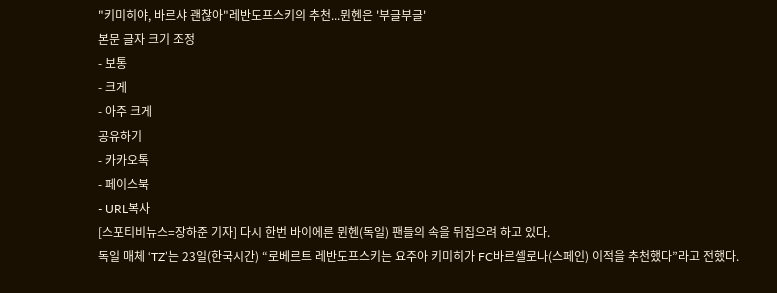"키미히야, 바르샤 괜찮아"레반도프스키의 추천...뮌헨은 '부글부글'
본문 글자 크기 조정
- 보통
- 크게
- 아주 크게
공유하기
- 카카오톡
- 페이스북
- URL복사
[스포티비뉴스=장하준 기자] 다시 한번 바이에른 뮌헨(독일) 팬들의 속을 뒤집으려 하고 있다.
독일 매체 ‘TZ’는 23일(한국시간) “로베르트 레반도프스키는 요주아 키미히가 FC바르셀로나(스페인) 이적을 추천했다”라고 전했다.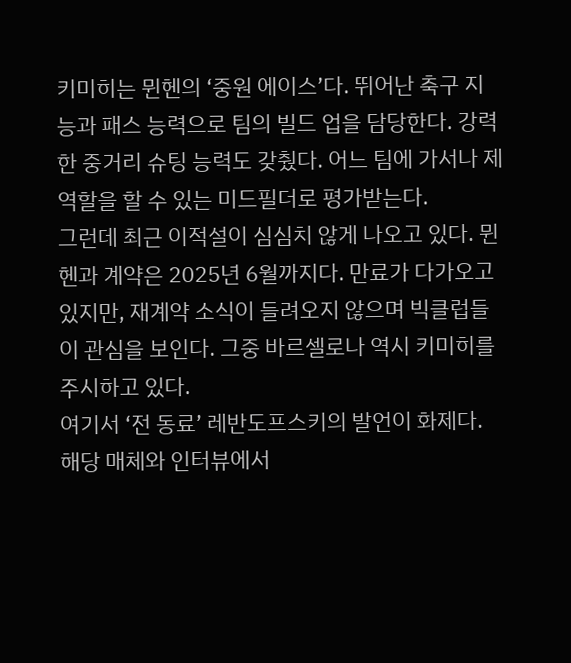키미히는 뮌헨의 ‘중원 에이스’다. 뛰어난 축구 지능과 패스 능력으로 팀의 빌드 업을 담당한다. 강력한 중거리 슈팅 능력도 갖췄다. 어느 팀에 가서나 제 역할을 할 수 있는 미드필더로 평가받는다.
그런데 최근 이적설이 심심치 않게 나오고 있다. 뮌헨과 계약은 2025년 6월까지다. 만료가 다가오고 있지만, 재계약 소식이 들려오지 않으며 빅클럽들이 관심을 보인다. 그중 바르셀로나 역시 키미히를 주시하고 있다.
여기서 ‘전 동료’ 레반도프스키의 발언이 화제다. 해당 매체와 인터뷰에서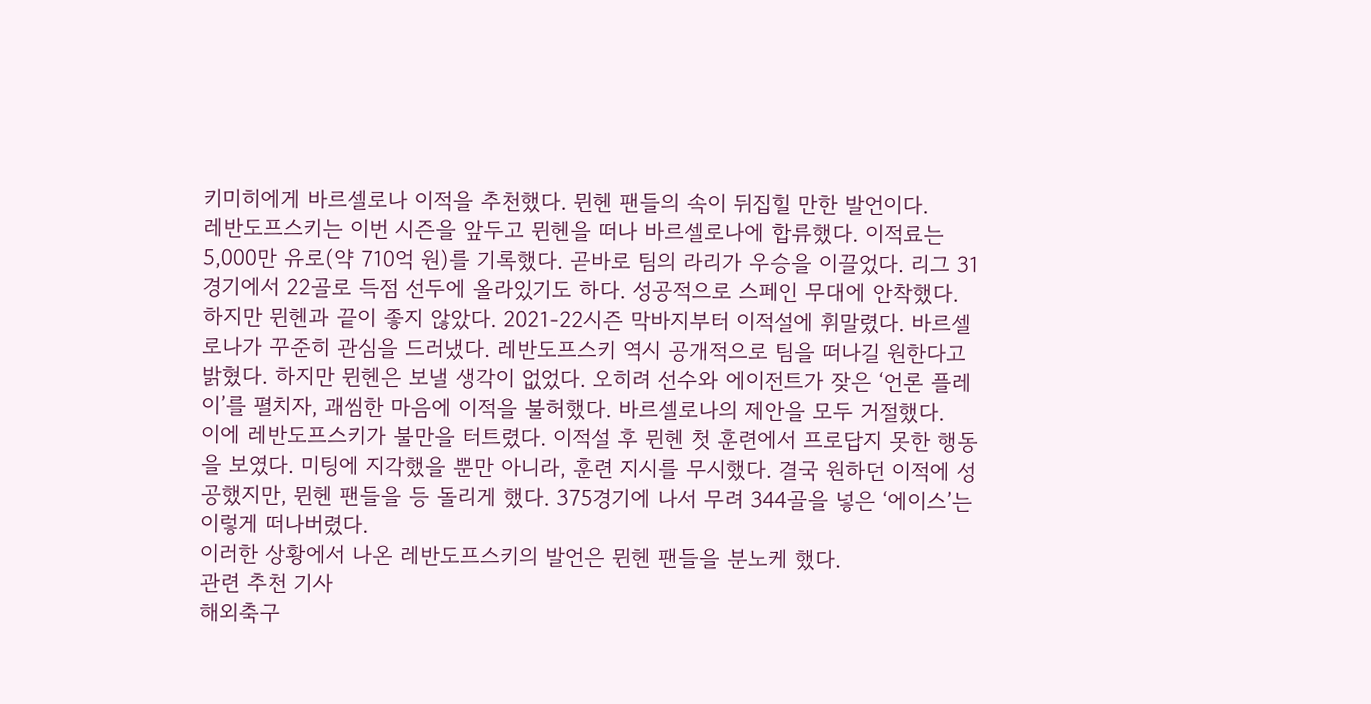키미히에게 바르셀로나 이적을 추천했다. 뮌헨 팬들의 속이 뒤집힐 만한 발언이다.
레반도프스키는 이번 시즌을 앞두고 뮌헨을 떠나 바르셀로나에 합류했다. 이적료는 5,000만 유로(약 710억 원)를 기록했다. 곧바로 팀의 라리가 우승을 이끌었다. 리그 31경기에서 22골로 득점 선두에 올라있기도 하다. 성공적으로 스페인 무대에 안착했다.
하지만 뮌헨과 끝이 좋지 않았다. 2021-22시즌 막바지부터 이적설에 휘말렸다. 바르셀로나가 꾸준히 관심을 드러냈다. 레반도프스키 역시 공개적으로 팀을 떠나길 원한다고 밝혔다. 하지만 뮌헨은 보낼 생각이 없었다. 오히려 선수와 에이전트가 잦은 ‘언론 플레이’를 펼치자, 괘씸한 마음에 이적을 불허했다. 바르셀로나의 제안을 모두 거절했다.
이에 레반도프스키가 불만을 터트렸다. 이적설 후 뮌헨 첫 훈련에서 프로답지 못한 행동을 보였다. 미팅에 지각했을 뿐만 아니라, 훈련 지시를 무시했다. 결국 원하던 이적에 성공했지만, 뮌헨 팬들을 등 돌리게 했다. 375경기에 나서 무려 344골을 넣은 ‘에이스’는 이렇게 떠나버렸다.
이러한 상황에서 나온 레반도프스키의 발언은 뮌헨 팬들을 분노케 했다.
관련 추천 기사
해외축구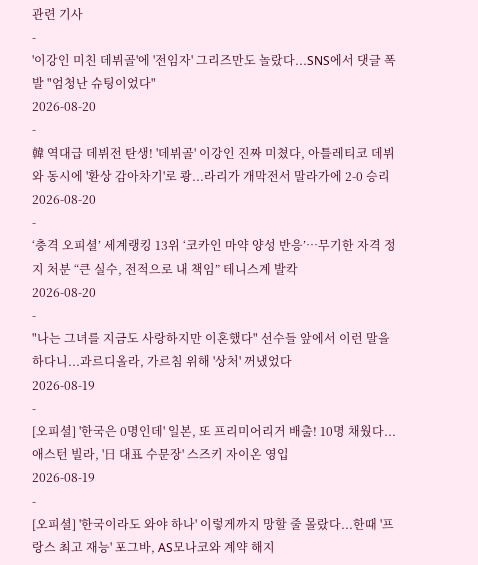관련 기사
-
'이강인 미친 데뷔골'에 '전임자' 그리즈만도 놀랐다...SNS에서 댓글 폭발 "엄청난 슈팅이었다"
2026-08-20
-
韓 역대급 데뷔전 탄생! '데뷔골' 이강인 진짜 미쳤다, 아틀레티코 데뷔와 동시에 '환상 감아차기'로 쾅...라리가 개막전서 말라가에 2-0 승리
2026-08-20
-
‘충격 오피셜’ 세계랭킹 13위 ‘코카인 마약 양성 반응’…무기한 자격 정지 처분 “큰 실수, 전적으로 내 책임” 테니스계 발칵
2026-08-20
-
"나는 그녀를 지금도 사랑하지만 이혼했다" 선수들 앞에서 이런 말을 하다니...과르디올라, 가르침 위해 '상처' 꺼냈었다
2026-08-19
-
[오피셜] '한국은 0명인데' 일본, 또 프리미어리거 배출! 10명 채웠다...애스턴 빌라, '日 대표 수문장' 스즈키 자이온 영입
2026-08-19
-
[오피셜] '한국이라도 와야 하나' 이렇게까지 망할 줄 몰랐다...한때 '프랑스 최고 재능' 포그바, AS모나코와 계약 해지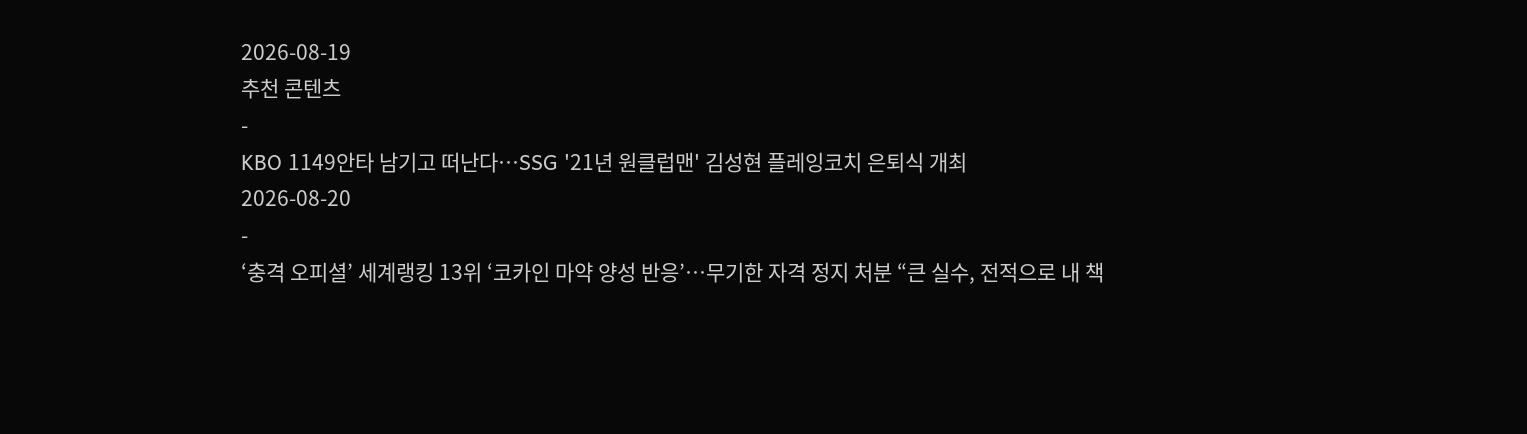2026-08-19
추천 콘텐츠
-
KBO 1149안타 남기고 떠난다…SSG '21년 원클럽맨' 김성현 플레잉코치 은퇴식 개최
2026-08-20
-
‘충격 오피셜’ 세계랭킹 13위 ‘코카인 마약 양성 반응’…무기한 자격 정지 처분 “큰 실수, 전적으로 내 책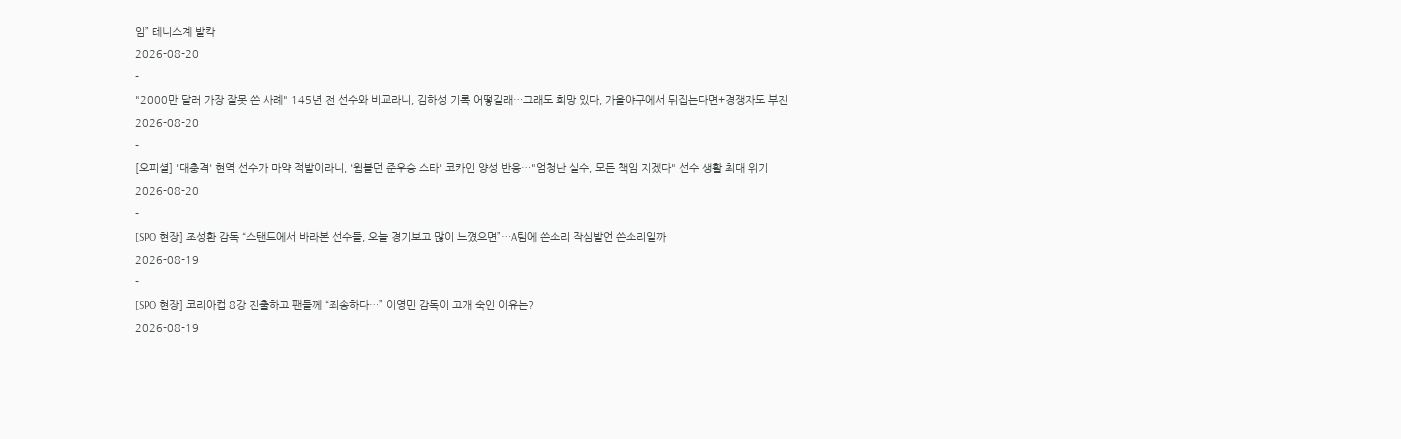임” 테니스계 발칵
2026-08-20
-
"2000만 달러 가장 잘못 쓴 사례" 145년 전 선수와 비교라니, 김하성 기록 어떻길래…그래도 희망 있다, 가을야구에서 뒤집는다면+경쟁자도 부진
2026-08-20
-
[오피셜] '대충격' 현역 선수가 마약 적발이라니, '윔블던 준우승 스타' 코카인 양성 반응…"엄청난 실수, 모든 책임 지겠다" 선수 생활 최대 위기
2026-08-20
-
[SPO 현장] 조성환 감독 “스탠드에서 바라본 선수들, 오늘 경기보고 많이 느꼈으면”…A팀에 쓴소리 작심발언 쓴소리일까
2026-08-19
-
[SPO 현장] 코리아컵 8강 진출하고 팬들께 “죄송하다…” 이영민 감독이 고개 숙인 이유는?
2026-08-19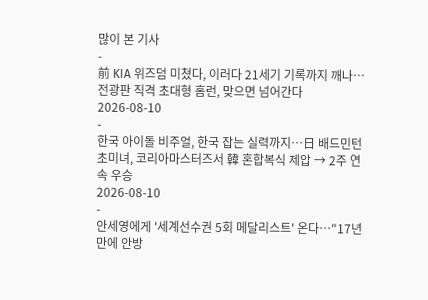많이 본 기사
-
前 KIA 위즈덤 미쳤다, 이러다 21세기 기록까지 깨나… 전광판 직격 초대형 홈런, 맞으면 넘어간다
2026-08-10
-
한국 아이돌 비주얼, 한국 잡는 실력까지…日 배드민턴 초미녀, 코리아마스터즈서 韓 혼합복식 제압 → 2주 연속 우승
2026-08-10
-
안세영에게 '세계선수권 5회 메달리스트' 온다…"17년 만에 안방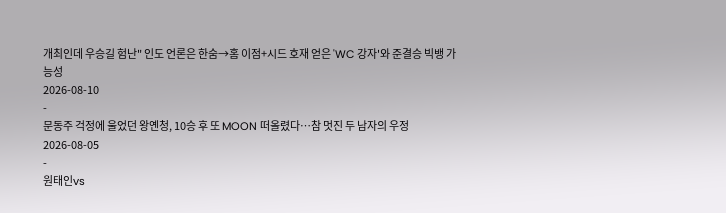개최인데 우승길 험난" 인도 언론은 한숨→홈 이점+시드 호재 얻은 'WC 강자'와 준결승 빅뱅 가능성
2026-08-10
-
문동주 걱정에 울었던 왕옌청, 10승 후 또 MOON 떠올렸다…참 멋진 두 남자의 우정
2026-08-05
-
원태인vs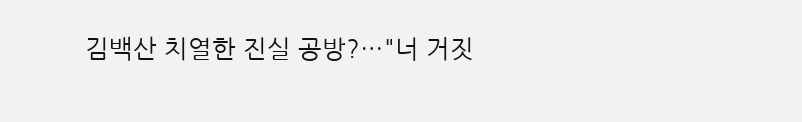김백산 치열한 진실 공방?…"너 거짓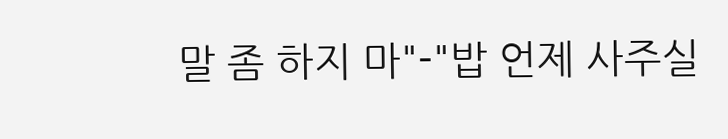말 좀 하지 마"-"밥 언제 사주실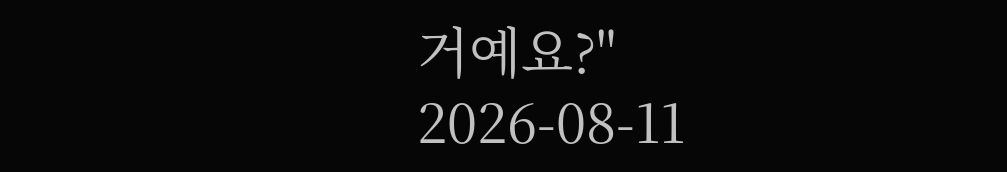거예요?"
2026-08-11